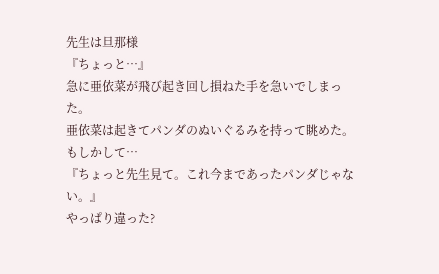先生は旦那様
『ちょっと…』
急に亜依菜が飛び起き回し損ねた手を急いでしまった。
亜依菜は起きてパンダのぬいぐるみを持って眺めた。
もしかして…
『ちょっと先生見て。これ今まであったパンダじゃない。』
やっぱり違った?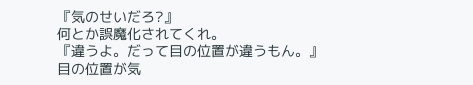『気のせいだろ?』
何とか誤魔化されてくれ。
『違うよ。だって目の位置が違うもん。』
目の位置が気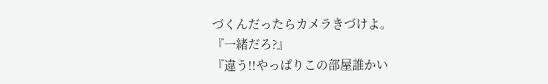づくんだったらカメラきづけよ。
『一緒だろ?』
『違う!!やっぱりこの部屋誰かい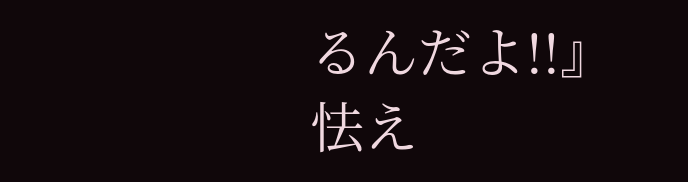るんだよ!!』
怯え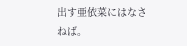出す亜依菜にはなさねば。